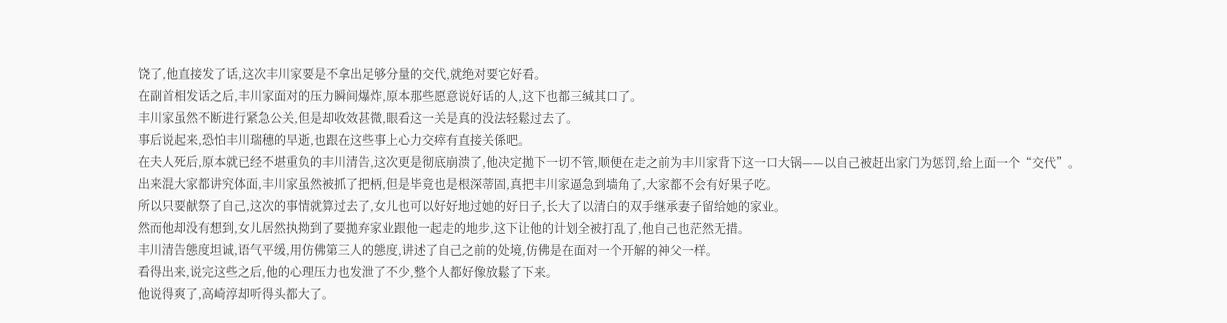饶了,他直接发了话,这次丰川家要是不拿出足够分量的交代,就绝对要它好看。
在副首相发话之后,丰川家面对的压力瞬间爆炸,原本那些愿意说好话的人,这下也都三缄其口了。
丰川家虽然不断进行紧急公关,但是却收效甚微,眼看这一关是真的没法轻鬆过去了。
事后说起来,恐怕丰川瑞穗的早逝,也跟在这些事上心力交瘁有直接关係吧。
在夫人死后,原本就已经不堪重负的丰川清告,这次更是彻底崩溃了,他决定拋下一切不管,顺便在走之前为丰川家背下这一口大锅——以自己被赶出家门为惩罚,给上面一个“交代”。
出来混大家都讲究体面,丰川家虽然被抓了把柄,但是毕竟也是根深蒂固,真把丰川家逼急到墙角了,大家都不会有好果子吃。
所以只要献祭了自己,这次的事情就算过去了,女儿也可以好好地过她的好日子,长大了以清白的双手继承妻子留给她的家业。
然而他却没有想到,女儿居然执拗到了要拋弃家业跟他一起走的地步,这下让他的计划全被打乱了,他自己也茫然无措。
丰川清告態度坦诚,语气平缓,用仿佛第三人的態度,讲述了自己之前的处境,仿佛是在面对一个开解的神父一样。
看得出来,说完这些之后,他的心理压力也发泄了不少,整个人都好像放鬆了下来。
他说得爽了,高崎淳却听得头都大了。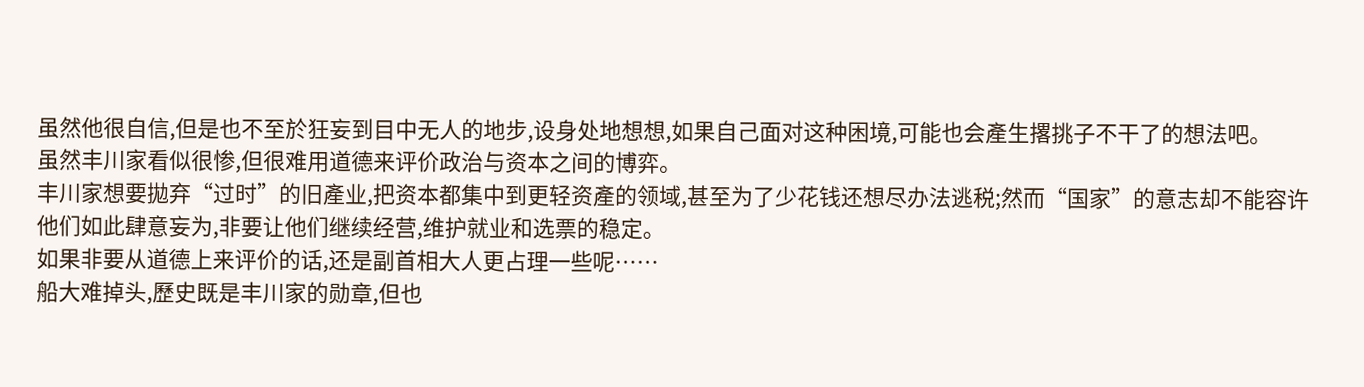虽然他很自信,但是也不至於狂妄到目中无人的地步,设身处地想想,如果自己面对这种困境,可能也会產生撂挑子不干了的想法吧。
虽然丰川家看似很惨,但很难用道德来评价政治与资本之间的博弈。
丰川家想要拋弃“过时”的旧產业,把资本都集中到更轻资產的领域,甚至为了少花钱还想尽办法逃税;然而“国家”的意志却不能容许他们如此肆意妄为,非要让他们继续经营,维护就业和选票的稳定。
如果非要从道德上来评价的话,还是副首相大人更占理一些呢……
船大难掉头,歷史既是丰川家的勋章,但也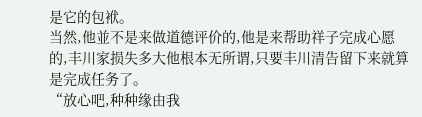是它的包袱。
当然,他並不是来做道德评价的,他是来帮助祥子完成心愿的,丰川家损失多大他根本无所谓,只要丰川清告留下来就算是完成任务了。
“放心吧,种种缘由我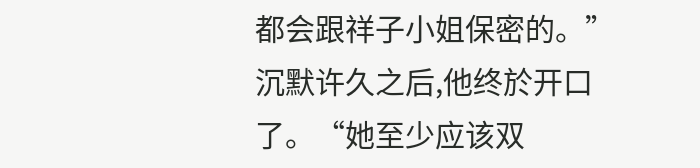都会跟祥子小姐保密的。”沉默许久之后,他终於开口了。“她至少应该双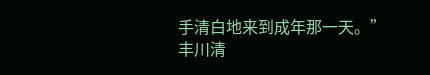手清白地来到成年那一天。”
丰川清